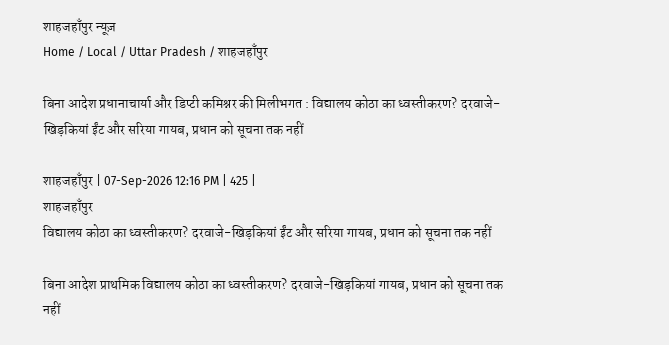शाहजहाँपुर न्यूज़
Home / Local / Uttar Pradesh / शाहजहाँपुर

बिना आदेश प्रधानाचार्या और डिप्टी कमिश्नर की मिलीभगत : विद्यालय कोठा का ध्वस्तीकरण? दरवाजे-खिड़कियां ईंट और सरिया गायब, प्रधान को सूचना तक नहीं

शाहजहाँपुर | 07-Sep-2026 12:16 PM | 425 |
शाहजहाँपुर
विद्यालय कोठा का ध्वस्तीकरण? दरवाजे-खिड़कियां ईंट और सरिया गायब, प्रधान को सूचना तक नहीं

बिना आदेश प्राथमिक विद्यालय कोठा का ध्वस्तीकरण? दरवाजे-खिड़कियां गायब, प्रधान को सूचना तक नहीं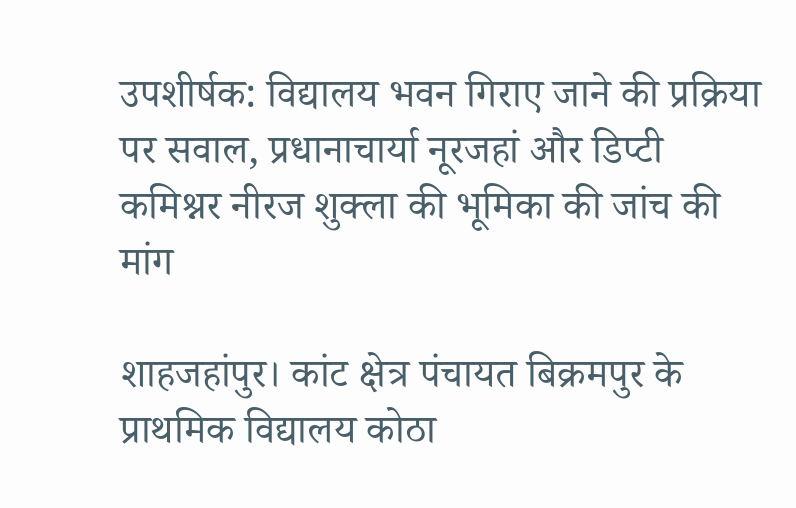उपशीर्षक: विद्यालय भवन गिराए जाने की प्रक्रिया पर सवाल, प्रधानाचार्या नूरजहां और डिप्टी कमिश्नर नीरज शुक्ला की भूमिका की जांच की मांग

शाहजहांपुर। कांट क्षेत्र पंचायत बिक्रमपुर के प्राथमिक विद्यालय कोठा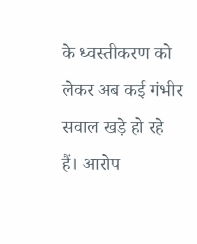के ध्वस्तीकरण को लेकर अब कई गंभीर सवाल खड़े हो रहे हैं। आरोप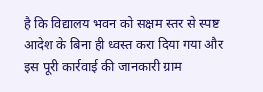है कि विद्यालय भवन को सक्षम स्तर से स्पष्ट आदेश के बिना ही ध्वस्त करा दिया गया और इस पूरी कार्रवाई की जानकारी ग्राम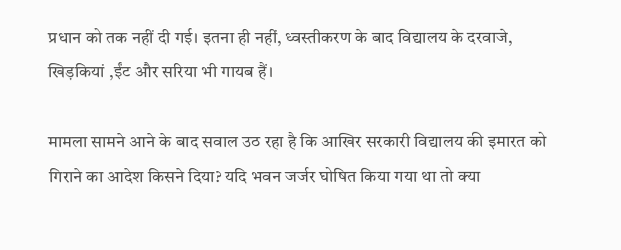प्रधान को तक नहीं दी गई। इतना ही नहीं, ध्वस्तीकरण के बाद विद्यालय के दरवाजे, खिड़कियां ,ईंट और सरिया भी गायब हैं।

मामला सामने आने के बाद सवाल उठ रहा है कि आखिर सरकारी विद्यालय की इमारत को गिराने का आदेश किसने दिया? यदि भवन जर्जर घोषित किया गया था तो क्या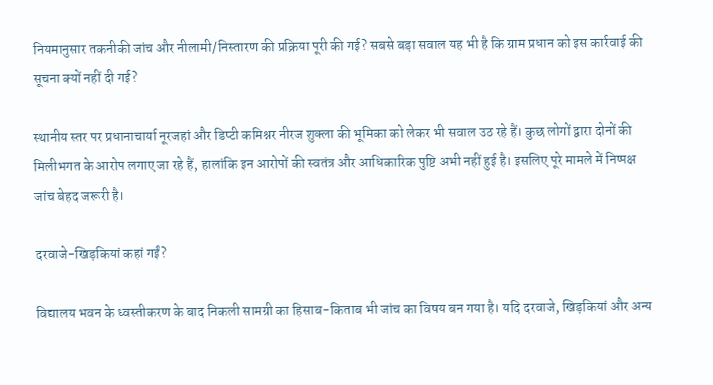नियमानुसार तकनीकी जांच और नीलामी/निस्तारण की प्रक्रिया पूरी की गई? सबसे बड़ा सवाल यह भी है कि ग्राम प्रधान को इस कार्रवाई की सूचना क्यों नहीं दी गई?

स्थानीय स्तर पर प्रधानाचार्या नूरजहां और डिप्टी कमिश्नर नीरज शुक्ला की भूमिका को लेकर भी सवाल उठ रहे हैं। कुछ लोगों द्वारा दोनों की मिलीभगत के आरोप लगाए जा रहे हैं, हालांकि इन आरोपों की स्वतंत्र और आधिकारिक पुष्टि अभी नहीं हुई है। इसलिए पूरे मामले में निष्पक्ष जांच बेहद जरूरी है।

दरवाजे-खिड़कियां कहां गईं?

विद्यालय भवन के ध्वस्तीकरण के बाद निकली सामग्री का हिसाब-किताब भी जांच का विषय बन गया है। यदि दरवाजे, खिड़कियां और अन्य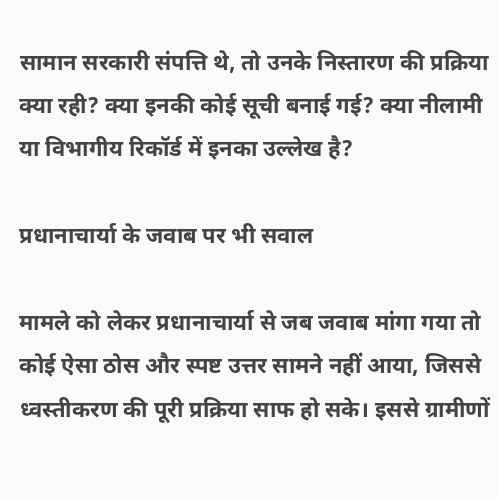सामान सरकारी संपत्ति थे, तो उनके निस्तारण की प्रक्रिया क्या रही? क्या इनकी कोई सूची बनाई गई? क्या नीलामी या विभागीय रिकॉर्ड में इनका उल्लेख है?

प्रधानाचार्या के जवाब पर भी सवाल

मामले को लेकर प्रधानाचार्या से जब जवाब मांगा गया तो कोई ऐसा ठोस और स्पष्ट उत्तर सामने नहीं आया, जिससे ध्वस्तीकरण की पूरी प्रक्रिया साफ हो सके। इससे ग्रामीणों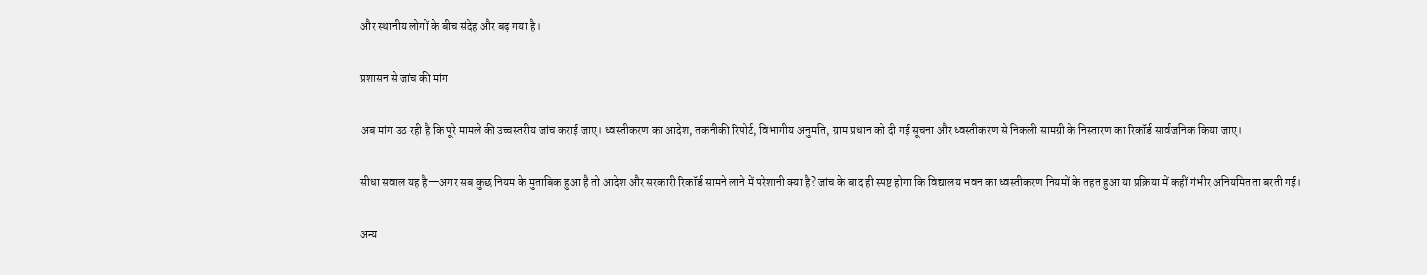और स्थानीय लोगों के बीच संदेह और बढ़ गया है।

प्रशासन से जांच की मांग

अब मांग उठ रही है कि पूरे मामले की उच्चस्तरीय जांच कराई जाए। ध्वस्तीकरण का आदेश, तकनीकी रिपोर्ट, विभागीय अनुमति, ग्राम प्रधान को दी गई सूचना और ध्वस्तीकरण से निकली सामग्री के निस्तारण का रिकॉर्ड सार्वजनिक किया जाए।

सीधा सवाल यह है—अगर सब कुछ नियम के मुताबिक हुआ है तो आदेश और सरकारी रिकॉर्ड सामने लाने में परेशानी क्या है? जांच के बाद ही स्पष्ट होगा कि विद्यालय भवन का ध्वस्तीकरण नियमों के तहत हुआ या प्रक्रिया में कहीं गंभीर अनियमितता बरती गई।

अन्य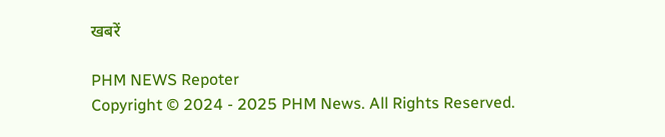खबरें

PHM NEWS Repoter
Copyright © 2024 - 2025 PHM News. All Rights Reserved.